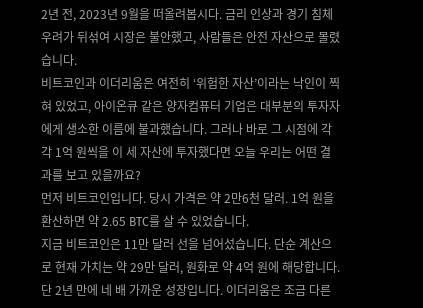2년 전, 2023년 9월을 떠올려봅시다. 금리 인상과 경기 침체 우려가 뒤섞여 시장은 불안했고, 사람들은 안전 자산으로 몰렸습니다.
비트코인과 이더리움은 여전히 ‘위험한 자산’이라는 낙인이 찍혀 있었고, 아이온큐 같은 양자컴퓨터 기업은 대부분의 투자자에게 생소한 이름에 불과했습니다. 그러나 바로 그 시점에 각각 1억 원씩을 이 세 자산에 투자했다면 오늘 우리는 어떤 결과를 보고 있을까요?
먼저 비트코인입니다. 당시 가격은 약 2만6천 달러. 1억 원을 환산하면 약 2.65 BTC를 살 수 있었습니다.
지금 비트코인은 11만 달러 선을 넘어섰습니다. 단순 계산으로 현재 가치는 약 29만 달러, 원화로 약 4억 원에 해당합니다.
단 2년 만에 네 배 가까운 성장입니다. 이더리움은 조금 다른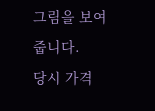그림을 보여줍니다.
당시 가격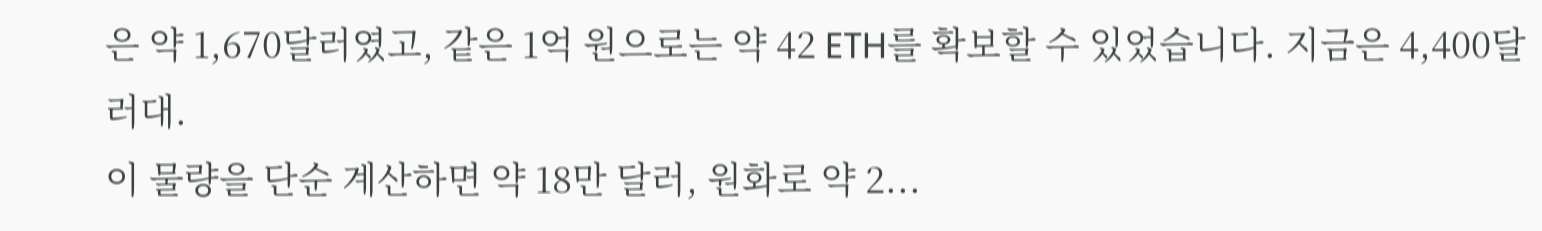은 약 1,670달러였고, 같은 1억 원으로는 약 42 ETH를 확보할 수 있었습니다. 지금은 4,400달러대.
이 물량을 단순 계산하면 약 18만 달러, 원화로 약 2...